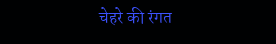चेहरे की रंगत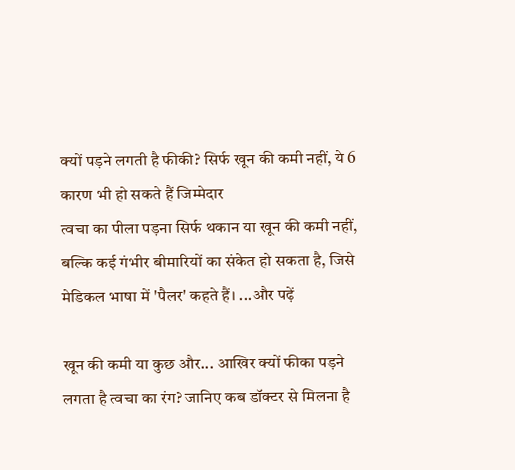क्यों पड़ने लगती है फीकी? सिर्फ खून की कमी नहीं, ये 6 कारण भी हो सकते हैं जिम्मेदार
त्वचा का पीला पड़ना सिर्फ थकान या खून की कमी नहीं, बल्कि कई गंभीर बीमारियों का संकेत हो सकता है, जिसे मेडिकल भाषा में 'पैलर' कहते हैं। ...और पढ़ें

खून की कमी या कुछ और... आखिर क्यों फीका पड़ने लगता है त्वचा का रंग? जानिए कब डॉक्टर से मिलना है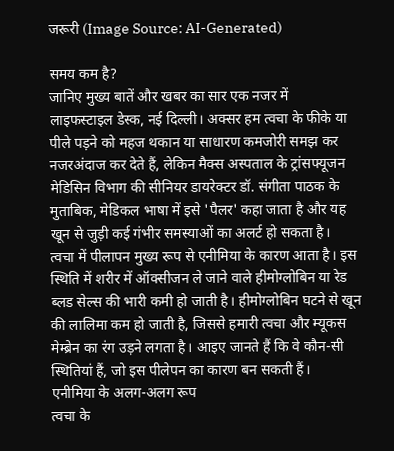जरूरी (Image Source: AI-Generated)

समय कम है?
जानिए मुख्य बातें और खबर का सार एक नजर में
लाइफस्टाइल डेस्क, नई दिल्ली। अक्सर हम त्वचा के फीके या पीले पड़ने को महज थकान या साधारण कमजोरी समझ कर नजरअंदाज कर देते हैं, लेकिन मैक्स अस्पताल के ट्रांसफ्यूजन मेडिसिन विभाग की सीनियर डायरेक्टर डॉ. संगीता पाठक के मुताबिक, मेडिकल भाषा में इसे 'पैलर' कहा जाता है और यह खून से जुड़ी कई गंभीर समस्याओं का अलर्ट हो सकता है।
त्वचा में पीलापन मुख्य रूप से एनीमिया के कारण आता है। इस स्थिति में शरीर में ऑक्सीजन ले जाने वाले हीमोग्लोबिन या रेड ब्लड सेल्स की भारी कमी हो जाती है। हीमोग्लोबिन घटने से खून की लालिमा कम हो जाती है, जिससे हमारी त्वचा और म्यूकस मेम्ब्रेन का रंग उड़ने लगता है। आइए जानते हैं कि वे कौन-सी स्थितियां हैं, जो इस पीलेपन का कारण बन सकती हैं।
एनीमिया के अलग-अलग रूप
त्वचा के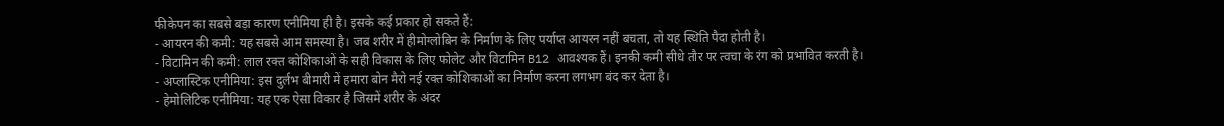फीकेपन का सबसे बड़ा कारण एनीमिया ही है। इसके कई प्रकार हो सकते हैं:
- आयरन की कमी: यह सबसे आम समस्या है। जब शरीर में हीमोग्लोबिन के निर्माण के लिए पर्याप्त आयरन नहीं बचता, तो यह स्थिति पैदा होती है।
- विटामिन की कमी: लाल रक्त कोशिकाओं के सही विकास के लिए फोलेट और विटामिन B12 आवश्यक हैं। इनकी कमी सीधे तौर पर त्वचा के रंग को प्रभावित करती है।
- अप्लास्टिक एनीमिया: इस दुर्लभ बीमारी में हमारा बोन मैरो नई रक्त कोशिकाओं का निर्माण करना लगभग बंद कर देता है।
- हेमोलिटिक एनीमिया: यह एक ऐसा विकार है जिसमें शरीर के अंदर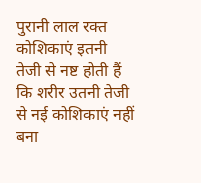पुरानी लाल रक्त कोशिकाएं इतनी तेजी से नष्ट होती हैं कि शरीर उतनी तेजी से नई कोशिकाएं नहीं बना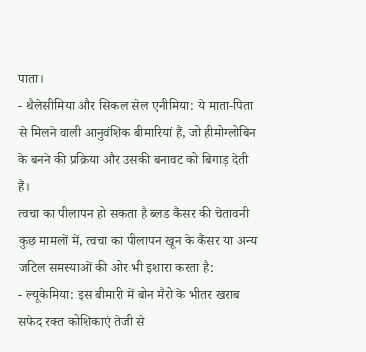पाता।
- थैलेसीमिया और सिकल सेल एनीमिया: ये माता-पिता से मिलने वाली आनुवंशिक बीमारियां हैं, जो हीमोग्लोबिन के बनने की प्रक्रिया और उसकी बनावट को बिगाड़ देती हैं।
त्वचा का पीलापन हो सकता है ब्लड कैंसर की चेतावनी
कुछ मामलों में, त्वचा का पीलापन खून के कैंसर या अन्य जटिल समस्याओं की ओर भी इशारा करता है:
- ल्यूकेमिया: इस बीमारी में बोन मैरो के भीतर खराब सफेद रक्त कोशिकाएं तेजी से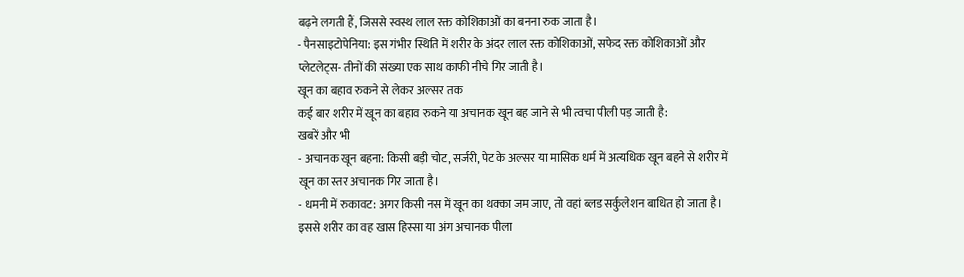बढ़ने लगती हैं, जिससे स्वस्थ लाल रक्त कोशिकाओं का बनना रुक जाता है।
- पैनसाइटोपेनिया: इस गंभीर स्थिति में शरीर के अंदर लाल रक्त कोशिकाओं, सफेद रक्त कोशिकाओं और प्लेटलेट्स- तीनों की संख्या एक साथ काफी नीचे गिर जाती है।
खून का बहाव रुकने से लेकर अल्सर तक
कई बार शरीर में खून का बहाव रुकने या अचानक खून बह जाने से भी त्वचा पीली पड़ जाती है:
खबरें और भी
- अचानक खून बहना: किसी बड़ी चोट, सर्जरी, पेट के अल्सर या मासिक धर्म में अत्यधिक खून बहने से शरीर में खून का स्तर अचानक गिर जाता है।
- धमनी में रुकावट: अगर किसी नस में खून का थक्का जम जाए, तो वहां ब्लड सर्कुलेशन बाधित हो जाता है। इससे शरीर का वह खास हिस्सा या अंग अचानक पीला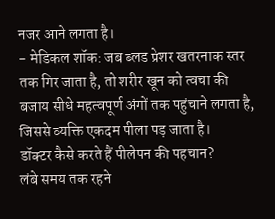नजर आने लगता है।
- मेडिकल शॉक: जब ब्लड प्रेशर खतरनाक स्तर तक गिर जाता है, तो शरीर खून को त्वचा की बजाय सीधे महत्वपूर्ण अंगों तक पहुंचाने लगता है, जिससे व्यक्ति एकदम पीला पड़ जाता है।
डॉक्टर कैसे करते हैं पीलेपन की पहचान?
लंबे समय तक रहने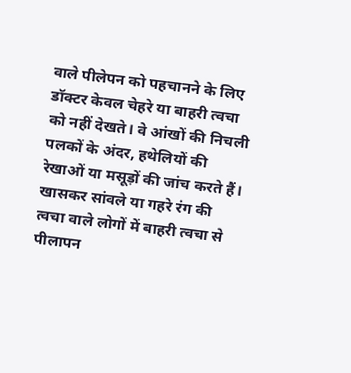वाले पीलेपन को पहचानने के लिए डॉक्टर केवल चेहरे या बाहरी त्वचा को नहीं देखते। वे आंखों की निचली पलकों के अंदर, हथेलियों की रेखाओं या मसूड़ों की जांच करते हैं। खासकर सांवले या गहरे रंग की त्वचा वाले लोगों में बाहरी त्वचा से पीलापन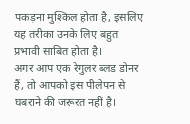पकड़ना मुश्किल होता है, इसलिए यह तरीका उनके लिए बहुत प्रभावी साबित होता है।
अगर आप एक रेगुलर ब्लड डोनर हैं, तो आपको इस पीलेपन से घबराने की जरूरत नहीं है।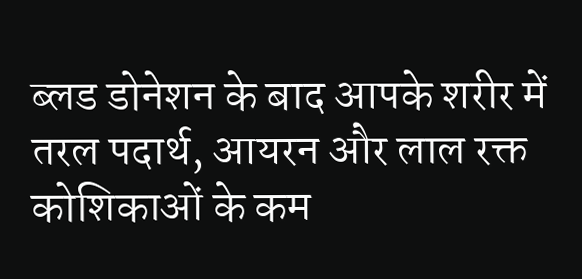ब्लड डोनेशन के बाद आपके शरीर में तरल पदार्थ, आयरन और लाल रक्त कोशिकाओं के कम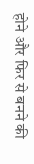होने और फिर से बनने की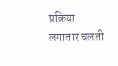प्रक्रिया लगातार चलती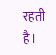रहती है।